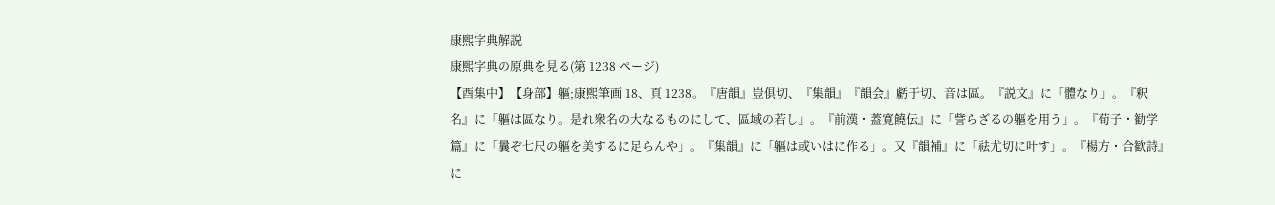康熙字典解説
康熙字典の原典を見る(第 1238 ページ)
【酉集中】【身部】軀;康煕筆画 18、頁 1238。『唐韻』豈俱切、『集韻』『韻会』虧于切、音は區。『説文』に「體なり」。『釈名』に「軀は區なり。是れ衆名の大なるものにして、區域の若し」。『前漢・蓋寛饒伝』に「訾らざるの軀を用う」。『荀子・勧学篇』に「曩ぞ七尺の軀を美するに足らんや」。『集韻』に「軀は或いはに作る」。又『韻補』に「祛尤切に叶す」。『楊方・合歓詩』に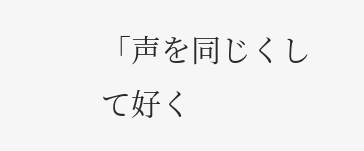「声を同じくして好く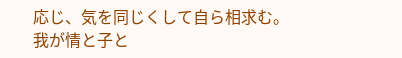応じ、気を同じくして自ら相求む。我が情と子と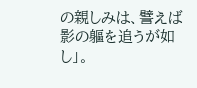の親しみは、譬えば影の軀を追うが如し」。